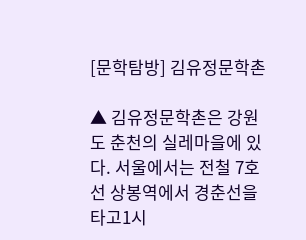[문학탐방] 김유정문학촌

▲ 김유정문학촌은 강원도 춘천의 실레마을에 있다. 서울에서는 전철 7호선 상봉역에서 경춘선을 타고1시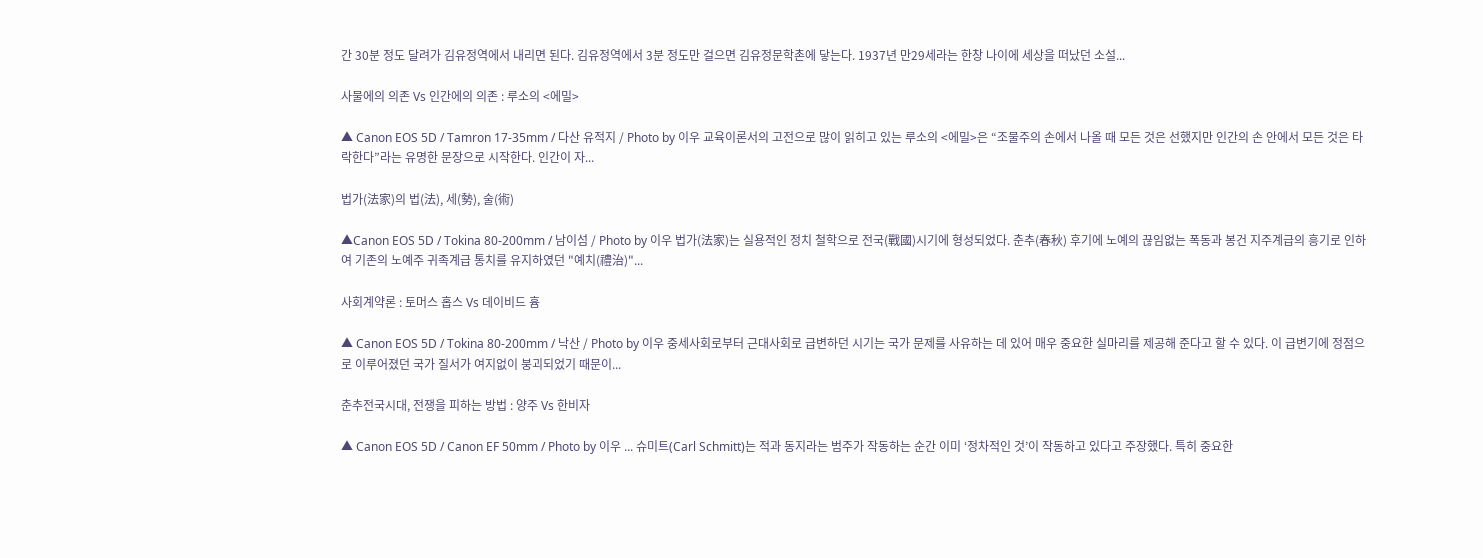간 30분 정도 달려가 김유정역에서 내리면 된다. 김유정역에서 3분 정도만 걸으면 김유정문학촌에 닿는다. 1937년 만29세라는 한창 나이에 세상을 떠났던 소설...

사물에의 의존 Vs 인간에의 의존 : 루소의 <에밀>

▲ Canon EOS 5D / Tamron 17-35mm / 다산 유적지 / Photo by 이우 교육이론서의 고전으로 많이 읽히고 있는 루소의 <에밀>은 “조물주의 손에서 나올 때 모든 것은 선했지만 인간의 손 안에서 모든 것은 타락한다”라는 유명한 문장으로 시작한다. 인간이 자...

법가(法家)의 법(法), 세(勢), 술(術)

▲Canon EOS 5D / Tokina 80-200mm / 남이섬 / Photo by 이우 법가(法家)는 실용적인 정치 철학으로 전국(戰國)시기에 형성되었다. 춘추(春秋) 후기에 노예의 끊임없는 폭동과 봉건 지주계급의 흥기로 인하여 기존의 노예주 귀족계급 통치를 유지하였던 "예치(禮治)"...

사회계약론 : 토머스 홉스 Vs 데이비드 흄

▲ Canon EOS 5D / Tokina 80-200mm / 낙산 / Photo by 이우 중세사회로부터 근대사회로 급변하던 시기는 국가 문제를 사유하는 데 있어 매우 중요한 실마리를 제공해 준다고 할 수 있다. 이 급변기에 정점으로 이루어졌던 국가 질서가 여지없이 붕괴되었기 때문이...

춘추전국시대, 전쟁을 피하는 방법 : 양주 Vs 한비자

▲ Canon EOS 5D / Canon EF 50mm / Photo by 이우 ... 슈미트(Carl Schmitt)는 적과 동지라는 범주가 작동하는 순간 이미 ‘정차적인 것’이 작동하고 있다고 주장했다. 특히 중요한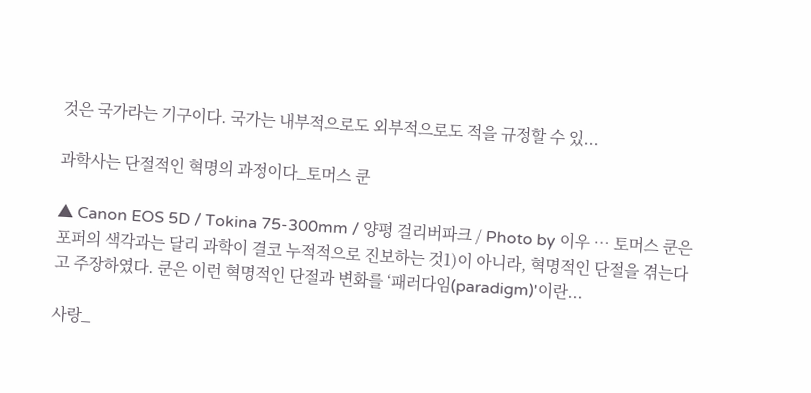것은 국가라는 기구이다. 국가는 내부적으로도 외부적으로도 적을 규정할 수 있...

과학사는 단절적인 혁명의 과정이다_토머스 쿤

▲ Canon EOS 5D / Tokina 75-300mm / 양평 걸리버파크 / Photo by 이우 … 토머스 쿤은 포퍼의 색각과는 달리 과학이 결코 누적적으로 진보하는 것1)이 아니라, 혁명적인 단절을 겪는다고 주장하였다. 쿤은 이런 혁명적인 단절과 변화를 ‘패러다임(paradigm)'이란...

사랑_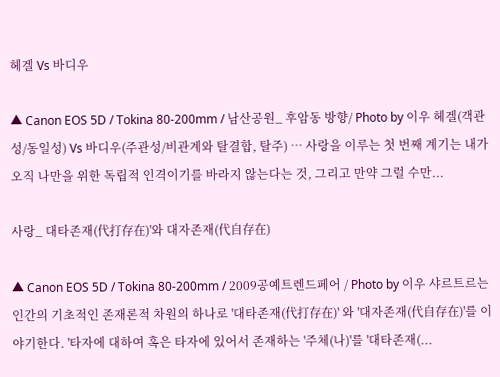헤겔 Vs 바디우

▲ Canon EOS 5D / Tokina 80-200mm / 남산공원_ 후암동 방향/ Photo by 이우 헤겔(객관성/동일성) Vs 바디우(주관성/비관계와 탈결합, 탈주) … 사랑을 이루는 첫 번째 계기는 내가 오직 나만을 위한 독립적 인격이기를 바라지 않는다는 것, 그리고 만약 그럴 수만...

사랑_ 대타존재(代打存在)'와 대자존재(代自存在)

▲ Canon EOS 5D / Tokina 80-200mm / 2009공예트렌드페어 / Photo by 이우 샤르트르는 인간의 기초적인 존재론적 차원의 하나로 '대타존재(代打存在)' 와 '대자존재(代自存在)'를 이야기한다. '타자에 대하여 혹은 타자에 있어서 존재하는 '주체(나)'를 '대타존재(...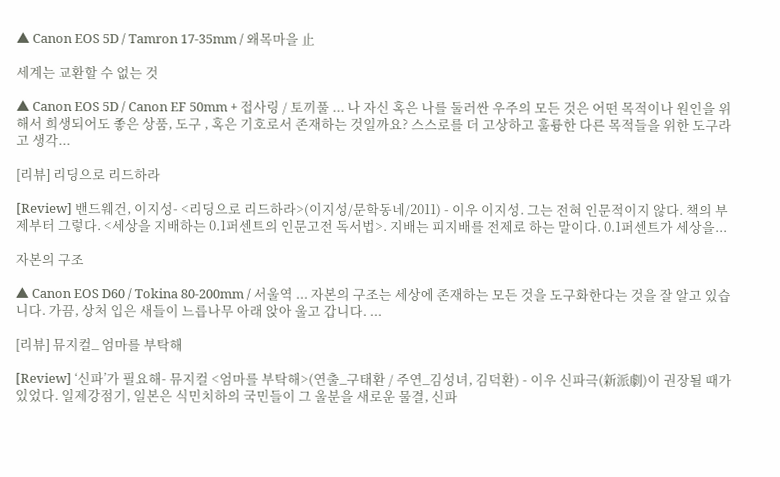▲ Canon EOS 5D / Tamron 17-35mm / 왜목마을 止

세계는 교환할 수 없는 것

▲ Canon EOS 5D / Canon EF 50mm + 접사링 / 토끼풀 ... 나 자신 혹은 나를 둘러싼 우주의 모든 것은 어떤 목적이나 원인을 위해서 희생되어도 좋은 상품, 도구 , 혹은 기호로서 존재하는 것일까요? 스스로를 더 고상하고 훌륭한 다른 목적들을 위한 도구라고 생각...

[리뷰] 리딩으로 리드하라

[Review] 밴드웨건, 이지성- <리딩으로 리드하라>(이지성/문학동네/2011) - 이우 이지성. 그는 전혀 인문적이지 않다. 책의 부제부터 그렇다. <세상을 지배하는 0.1퍼센트의 인문고전 독서법>. 지배는 피지배를 전제로 하는 말이다. 0.1퍼센트가 세상을...

자본의 구조

▲ Canon EOS D60 / Tokina 80-200mm / 서울역 ... 자본의 구조는 세상에 존재하는 모든 것을 도구화한다는 것을 잘 알고 있습니다. 가끔, 상처 입은 새들이 느릅나무 아래 앉아 울고 갑니다. ...

[리뷰] 뮤지컬_ 엄마를 부탁해

[Review] ‘신파’가 필요해- 뮤지컬 <엄마를 부탁해>(연출_구태환 / 주연_김성녀, 김덕환) - 이우 신파극(新派劇)이 권장될 때가 있었다. 일제강점기, 일본은 식민치하의 국민들이 그 울분을 새로운 물결, 신파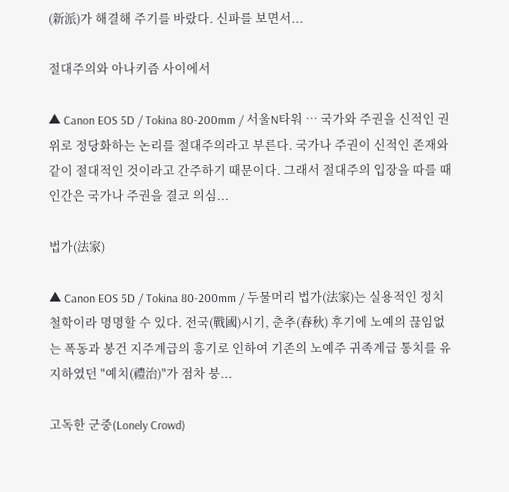(新派)가 해결해 주기를 바랐다. 신파를 보면서...

절대주의와 아나키즘 사이에서

▲ Canon EOS 5D / Tokina 80-200mm / 서울N타워 … 국가와 주권을 신적인 권위로 정당화하는 논리를 절대주의라고 부른다. 국가나 주권이 신적인 존재와 같이 절대적인 것이라고 간주하기 때문이다. 그래서 절대주의 입장을 따를 때 인간은 국가나 주권을 결코 의심...

법가(法家)

▲ Canon EOS 5D / Tokina 80-200mm / 두물머리 법가(法家)는 실용적인 정치 철학이라 명명할 수 있다. 전국(戰國)시기, 춘추(春秋) 후기에 노예의 끊임없는 폭동과 봉건 지주계급의 흥기로 인하여 기존의 노예주 귀족계급 통치를 유지하였던 "예치(禮治)"가 점차 붕...

고독한 군중(Lonely Crowd)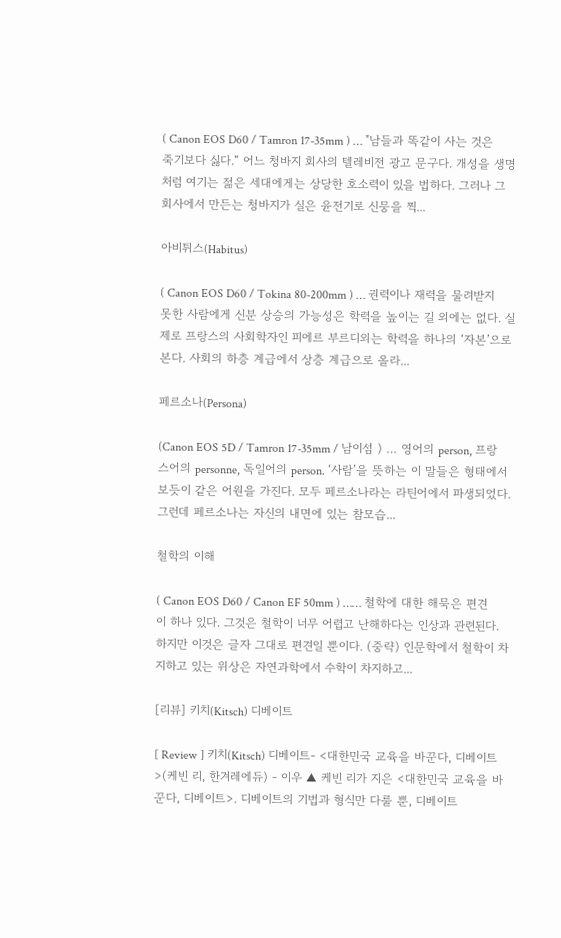( Canon EOS D60 / Tamron 17-35mm ) … "남들과 똑같이 사는 것은 죽기보다 싫다.“ 어느 청바지 회사의 텔레비전 광고 문구다. 개성을 생명처럼 여기는 젊은 세대에게는 상당한 호소력이 있을 법하다. 그러나 그 회사에서 만든는 청바지가 실은 윤전기로 신뭉을 찍...

아비튀스(Habitus)

( Canon EOS D60 / Tokina 80-200mm ) … 권력이나 재력을 물려받지 못한 사람에게 신분 상승의 가능성은 학력을 높이는 길 외에는 없다. 실제로 프랑스의 사회학자인 피에르 부르디외는 학력을 하나의 ‘자본’으로 본다. 사회의 하층 계급에서 상층 계급으로 올라...

페르소나(Persona)

(Canon EOS 5D / Tamron 17-35mm / 남이섬 ) … 영어의 person, 프랑스어의 personne, 독일어의 person. ‘사람’을 뜻하는 이 말들은 형태에서 보듯이 같은 어원을 가진다. 모두 페르소나라는 라틴어에서 파생되었다. 그런데 페르소나는 자신의 내면에 있는 참모습...

철학의 이해

( Canon EOS D60 / Canon EF 50mm ) …… 철학에 대한 해묵은 편견이 하나 있다. 그것은 철학이 너무 어렵고 난해하다는 인상과 관련된다. 하지만 이것은 글자 그대로 편견일 뿐이다. (중략) 인문학에서 철학이 차지하고 있는 위상은 자연과학에서 수학이 차지하고...

[리뷰] 키치(Kitsch) 디베이트

[ Review ] 키치(Kitsch) 디베이트- <대한민국 교육을 바꾼다, 디베이트>(케빈 리, 한겨레에듀) - 이우 ▲ 케빈 리가 지은 <대한민국 교육을 바꾼다, 디베이트>. 디베이트의 기법과 형식만 다룰 뿐, 디베이트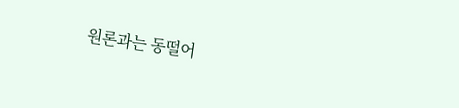원론과는 동떨어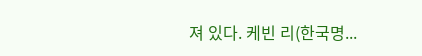져 있다. 케빈 리(한국명...